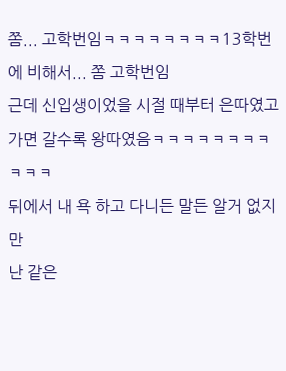쫌... 고학번임ㅋㅋㅋㅋㅋㅋㅋㅋ13학번에 비해서... 쫌 고학번임
근데 신입생이었을 시절 때부터 은따였고
가면 갈수록 왕따였음ㅋㅋㅋㅋㅋㅋㅋㅋㅋㅋㅋ
뒤에서 내 욕 하고 다니든 말든 알거 없지만
난 같은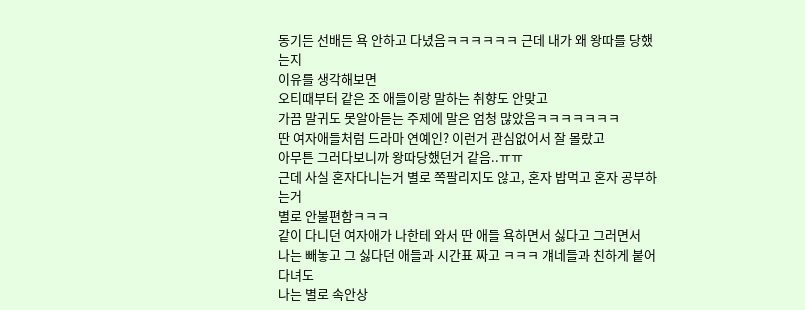동기든 선배든 욕 안하고 다녔음ㅋㅋㅋㅋㅋㅋ 근데 내가 왜 왕따를 당했는지
이유를 생각해보면
오티때부터 같은 조 애들이랑 말하는 취향도 안맞고
가끔 말귀도 못알아듣는 주제에 말은 엄청 많았음ㅋㅋㅋㅋㅋㅋㅋ
딴 여자애들처럼 드라마 연예인? 이런거 관심없어서 잘 몰랐고
아무튼 그러다보니까 왕따당했던거 같음..ㅠㅠ
근데 사실 혼자다니는거 별로 쪽팔리지도 않고, 혼자 밥먹고 혼자 공부하는거
별로 안불편함ㅋㅋㅋ
같이 다니던 여자애가 나한테 와서 딴 애들 욕하면서 싫다고 그러면서
나는 빼놓고 그 싫다던 애들과 시간표 짜고 ㅋㅋㅋ 걔네들과 친하게 붙어다녀도
나는 별로 속안상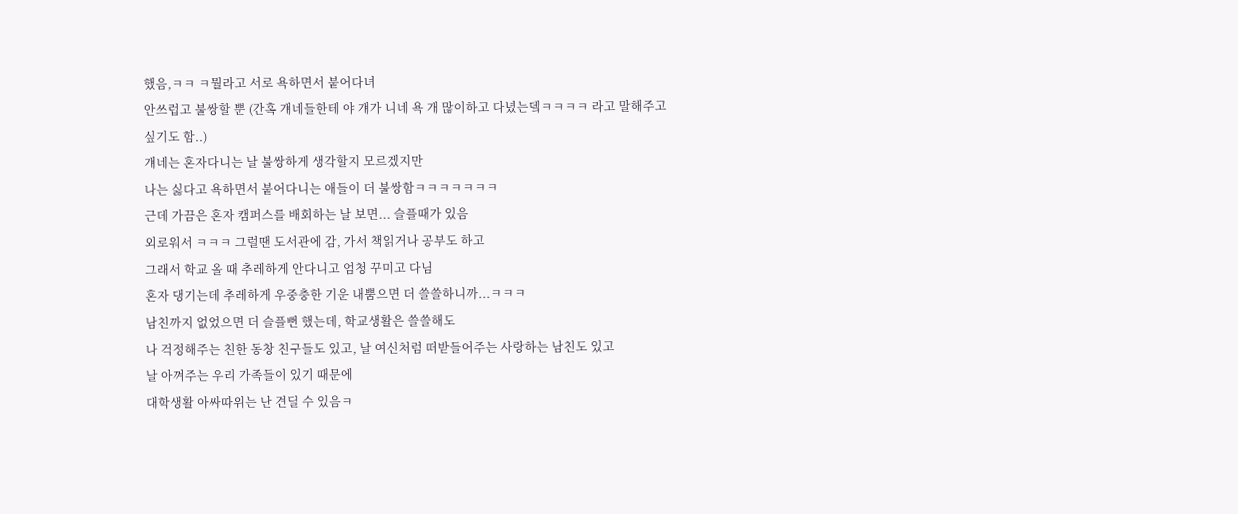했음,ㅋㅋ ㅋ뭘라고 서로 욕하면서 붙어다녀
안쓰럽고 불쌍할 뿐 (간혹 걔네들한테 야 걔가 니네 욕 개 많이하고 다녔는뎈ㅋㅋㅋㅋ 라고 말해주고
싶기도 함..)
걔네는 혼자다니는 날 불쌍하게 생각할지 모르겠지만
나는 싫다고 욕하면서 붙어다니는 애들이 더 불쌍함ㅋㅋㅋㅋㅋㅋㅋ
근데 가끔은 혼자 캠퍼스를 배회하는 날 보면... 슬플때가 있음
외로워서 ㅋㅋㅋ 그럴땐 도서관에 감, 가서 책읽거나 공부도 하고
그래서 학교 올 때 추레하게 안다니고 엄청 꾸미고 다님
혼자 댕기는데 추레하게 우중충한 기운 내뿜으면 더 쓸쓸하니까...ㅋㅋㅋ
남친까지 없었으면 더 슬플뻔 했는데, 학교생활은 쓸쓸해도
나 걱정해주는 친한 동창 친구들도 있고, 날 여신처럼 떠받들어주는 사랑하는 남친도 있고
날 아껴주는 우리 가족들이 있기 때문에
대학생활 아싸따위는 난 견딜 수 있음ㅋ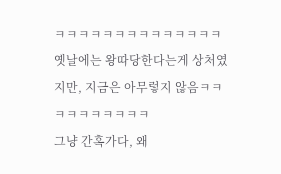ㅋㅋㅋㅋㅋㅋㅋㅋㅋㅋㅋㅋㅋㅋ
옛날에는 왕따당한다는게 상처였지만, 지금은 아무렇지 않음ㅋㅋㅋㅋㅋㅋㅋㅋㅋㅋ
그냥 간혹가다, 왜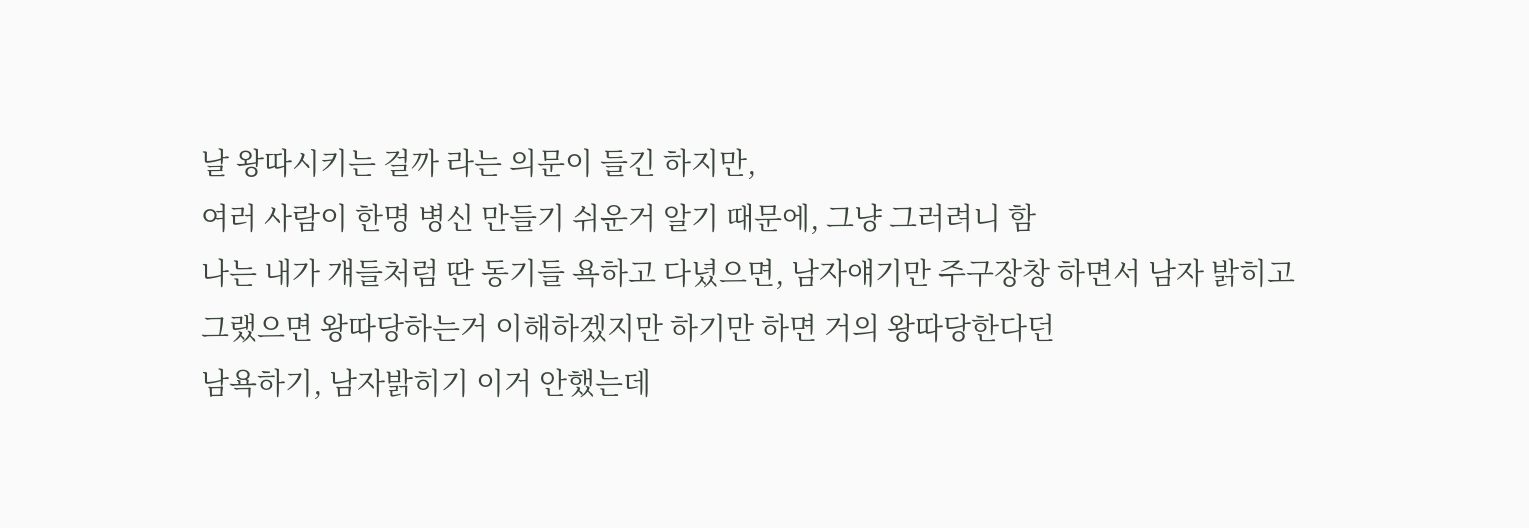날 왕따시키는 걸까 라는 의문이 들긴 하지만,
여러 사람이 한명 병신 만들기 쉬운거 알기 때문에, 그냥 그러려니 함
나는 내가 걔들처럼 딴 동기들 욕하고 다녔으면, 남자얘기만 주구장창 하면서 남자 밝히고
그랬으면 왕따당하는거 이해하겠지만 하기만 하면 거의 왕따당한다던
남욕하기, 남자밝히기 이거 안했는데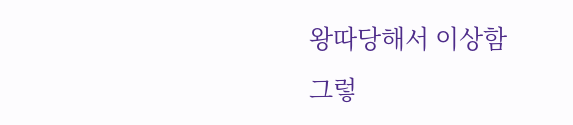왕따당해서 이상함
그렇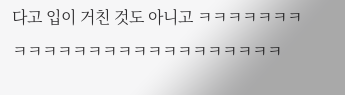다고 입이 거친 것도 아니고 ㅋㅋㅋㅋㅋㅋㅋㅋㅋㅋㅋㅋㅋㅋㅋㅋㅋㅋㅋㅋㅋㅋㅋㅋㅋ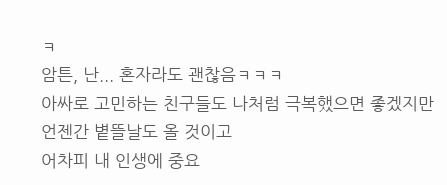ㅋ
암튼, 난... 혼자라도 괜찮음ㅋㅋㅋ
아싸로 고민하는 친구들도 나처럼 극복했으면 좋겠지만
언젠간 볕뜰날도 올 것이고
어차피 내 인생에 중요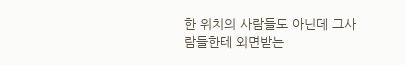한 위치의 사람들도 아닌데 그사람들한테 외면받는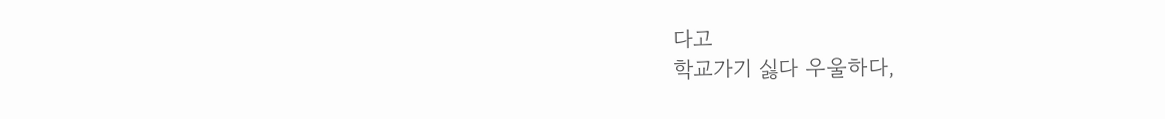다고
학교가기 싫다 우울하다,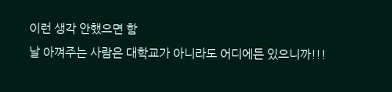이런 생각 안했으면 함
날 아껴주는 사람은 대학교가 아니라도 어디에든 있으니까!!!